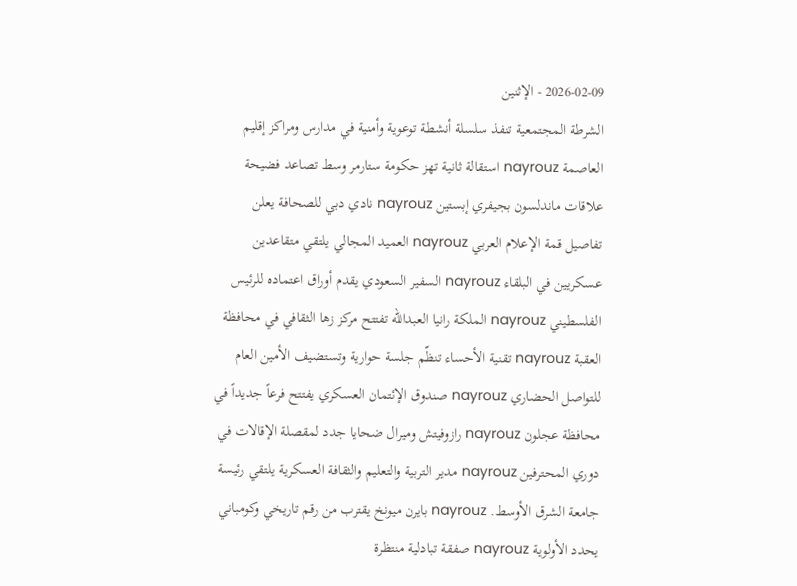2026-02-09 - الإثنين
الشرطة المجتمعية تنفذ سلسلة أنشطة توعوية وأمنية في مدارس ومراكز إقليم العاصمة nayrouz استقالة ثانية تهز حكومة ستارمر وسط تصاعد فضيحة علاقات ماندلسون بجيفري إبستين nayrouz نادي دبي للصحافة يعلن تفاصيل قمة الإعلام العربي nayrouz العميد المجالي يلتقي متقاعدين عسكريين في البلقاء nayrouz السفير السعودي يقدم أوراق اعتماده للرئيس الفلسطيني nayrouz الملكة رانيا العبدالله تفتتح مركز زها الثقافي في محافظة العقبة nayrouz تقنية الأحساء تنظّم جلسة حوارية وتستضيف الأمين العام للتواصل الحضاري nayrouz صندوق الإئتمان العسكري يفتتح فرعاً جديداً في محافظة عجلون nayrouz رازوفيتش وميرال ضحايا جدد لمقصلة الإقالات في دوري المحترفين nayrouz مدير التربية والتعليم والثقافة العسكرية يلتقي رئيسة جامعة الشرق الأوسط. nayrouz بايرن ميونخ يقترب من رقم تاريخي وكومباني يحدد الأولوية nayrouz صفقة تبادلية منتظرة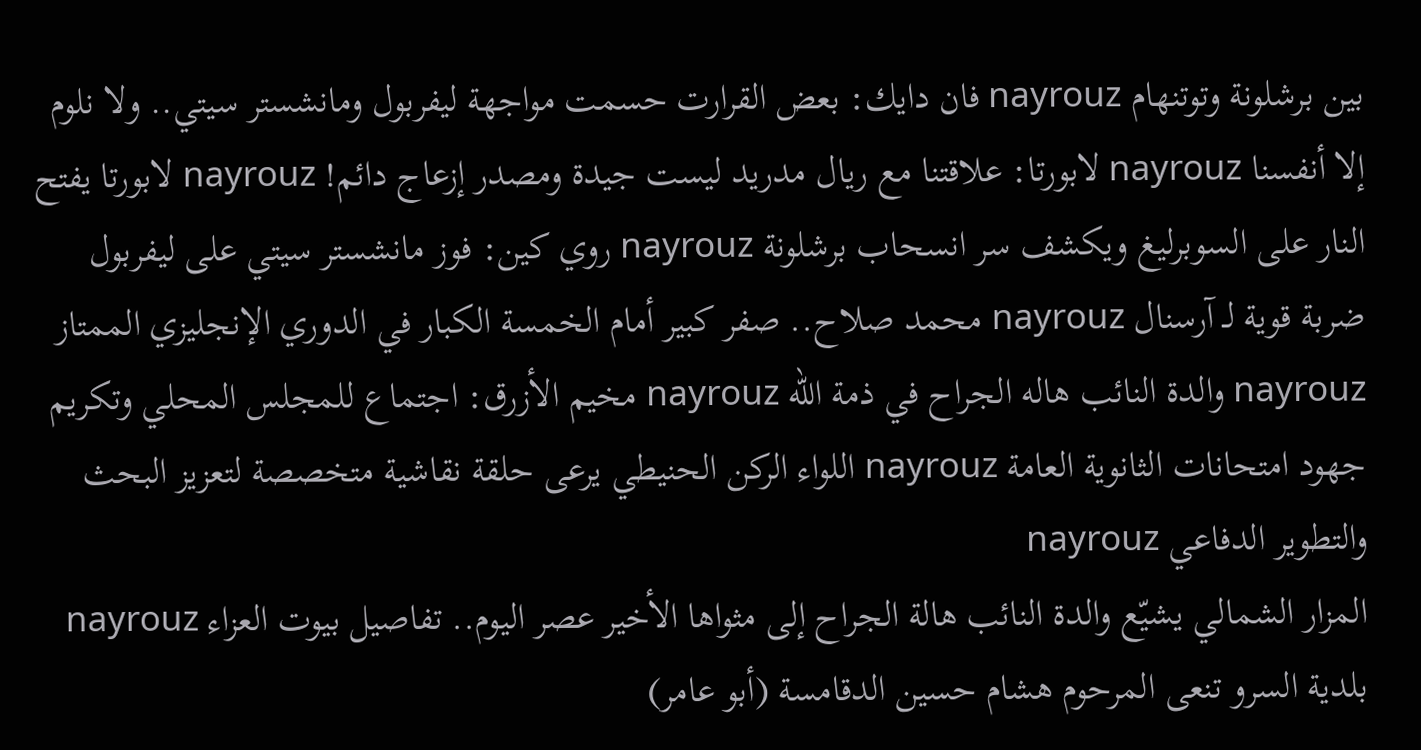بين برشلونة وتوتنهام nayrouz فان دايك: بعض القرارت حسمت مواجهة ليفربول ومانشستر سيتي.. ولا نلوم إلا أنفسنا nayrouz لابورتا: علاقتنا مع ريال مدريد ليست جيدة ومصدر إزعاج دائم! nayrouz لابورتا يفتح النار على السوبرليغ ويكشف سر انسحاب برشلونة nayrouz روي كين: فوز مانشستر سيتي على ليفربول ضربة قوية لـ آرسنال nayrouz محمد صلاح.. صفر كبير أمام الخمسة الكبار في الدوري الإنجليزي الممتاز nayrouz والدة النائب هاله الجراح في ذمة الله nayrouz مخيم الأزرق: اجتماع للمجلس المحلي وتكريم جهود امتحانات الثانوية العامة nayrouz اللواء الركن الحنيطي يرعى حلقة نقاشية متخصصة لتعزيز البحث والتطوير الدفاعي nayrouz
المزار الشمالي يشيّع والدة النائب هالة الجراح إلى مثواها الأخير عصر اليوم.. تفاصيل بيوت العزاء nayrouz بلدية السرو تنعى المرحوم هشام حسين الدقامسة (أبو عامر)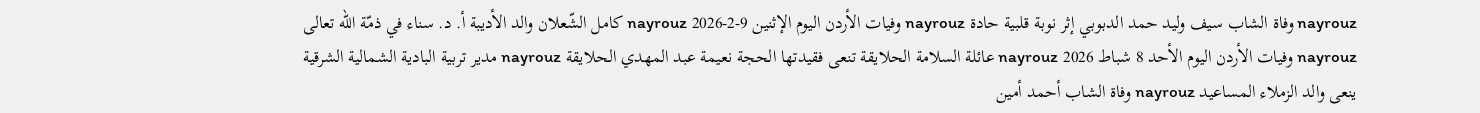nayrouz وفاة الشاب سيف وليد حمد الدبوبي إثر نوبة قلبية حادة nayrouz وفيات الأردن اليوم الإثنين 9-2-2026 nayrouz كامل الشّعلان والد الأديبة أ. د. سناء في ذمّة الله تعالى nayrouz وفيات الأردن اليوم الأحد 8 شباط 2026 nayrouz عائلة السلامة الحلايقة تنعى فقيدتها الحجة نعيمة عبد المهدي الحلايقة nayrouz مدير تربية البادية الشمالية الشرقية ينعى والد الزملاء المساعيد nayrouz وفاة الشاب أحمد أمين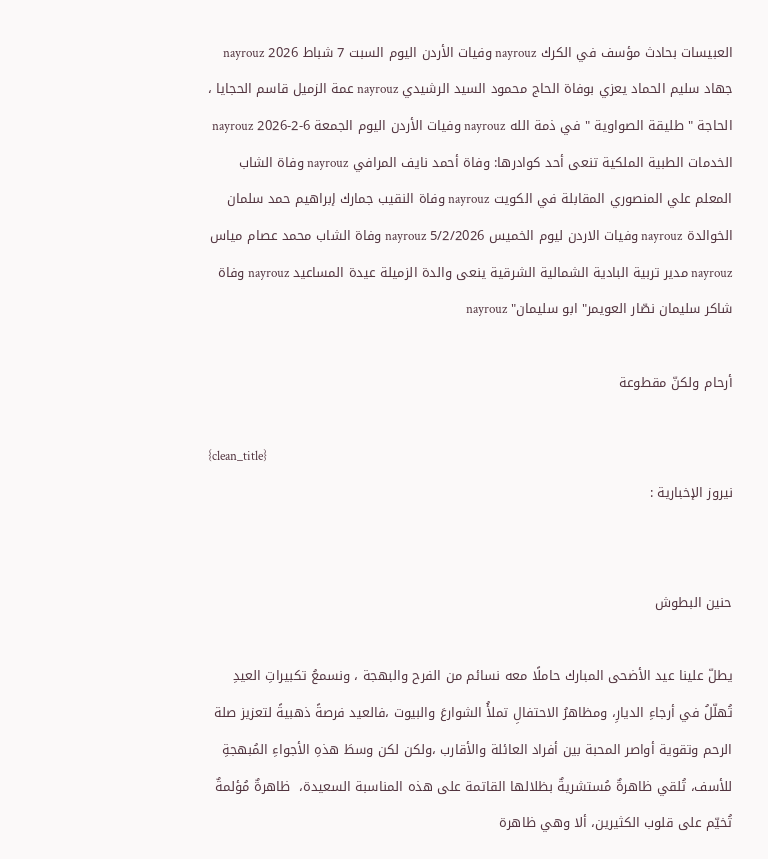العبيسات بحادث مؤسف في الكرك nayrouz وفيات الأردن اليوم السبت 7 شباط 2026 nayrouz جهاد سليم الحماد يعزي بوفاة الحاج محمود السيد الرشيدي nayrouz عمة الزميل قاسم الحجايا ، الحاجة " طليقة الصواوية " في ذمة الله nayrouz وفيات الأردن اليوم الجمعة 6-2-2026 nayrouz الخدمات الطبية الملكية تنعى أحد كوادرها: وفاة أحمد نايف المرافي nayrouz وفاة الشاب المعلم علي المنصوري المقابلة في الكويت nayrouz وفاة النقيب جمارك إبراهيم حمد سلمان الخوالدة nayrouz وفيات الاردن ليوم الخميس 5/2/2026 nayrouz وفاة الشاب محمد عصام مياس nayrouz مدير تربية البادية الشمالية الشرقية ينعى والدة الزميلة عيدة المساعيد nayrouz وفاة شاكر سليمان نصّار العويمر" ابو سليمان" nayrouz

أرحام ولكنّ مقطوعة

{clean_title}
نيروز الإخبارية :


حنين البطوش

يطلّ علينا عيد الأضحى المبارك حاملًا معه نسائم من الفرح والبهجة ، ونسمعُ تكبيراتِ العيدِ تُهلّلُ في أرجاءِ الديارِ، ومظاهرُ الاحتفالِ تملأُ الشوارعَ والبيوت ،فالعيد فرصةً ذهبيةً لتعزيز صلة الرحم وتقوية أواصر المحبة بين أفراد العائلة والأقارب ،ولكن لكن وسطَ هذهِ الأجواءِ المُبهجةِ للأسف، تُلقي ظاهرةٌ مُستشريةٌ بظلالها القاتمة على هذه المناسبة السعيدة،  ظاهرةٌ مُؤلمةٌ تُخيّم على قلوب الكثيرين، ألا وهي ظاهرة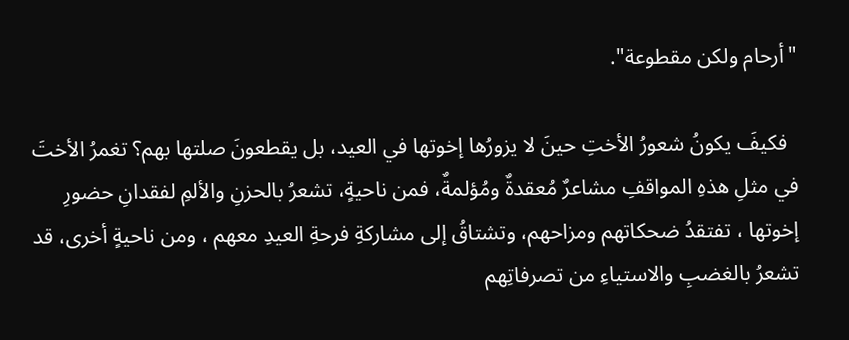"أرحام ولكن مقطوعة".

  فكيفَ يكونُ شعورُ الأختِ حينَ لا يزورُها إخوتها في العيد، بل يقطعونَ صلتها بهم؟ تغمرُ الأختَ في مثلِ هذهِ المواقفِ مشاعرٌ مُعقدةٌ ومُؤلمةٌ، فمن ناحيةٍ، تشعرُ بالحزنِ والألمِ لفقدانِ حضورِ إخوتها ، تفتقدُ ضحكاتهم ومزاحهم، وتشتاقُ إلى مشاركةِ فرحةِ العيدِ معهم ، ومن ناحيةٍ أخرى، قد تشعرُ بالغضبِ والاستياءِ من تصرفاتِهم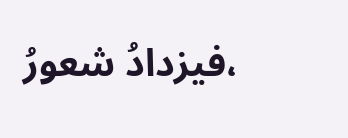،فيزدادُ شعورُ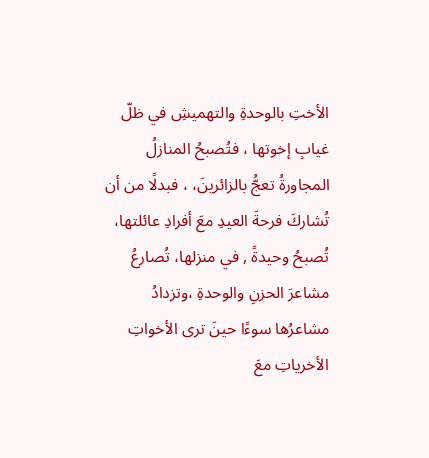الأختِ بالوحدةِ والتهميشِ في ظلّ غيابِ إخوتها ، فتُصبحُ المنازلُ المجاورةُ تعجُّ بالزائرينَ، ، فبدلًا من أن تُشاركَ فرحةَ العيدِ معَ أفرادِ عائلتها، تُصبحُ وحيدةً , في منزلها، تُصارعُ مشاعرَ الحزنِ والوحدةِ ،وتزدادُ مشاعرُها سوءًا حينَ ترى الأخواتِ الأخرياتِ معَ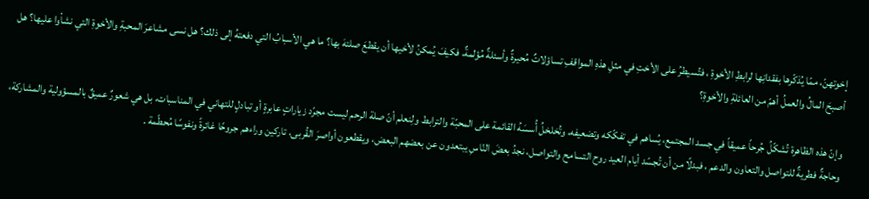إخوتهنّ، ممّا يُذكّرها بفقدانِها لرابطِ الأخوةِ ، فتُسيطرُ على الأختِ في مثلِ هذهِ المواقفِ تساؤلاتٌ مُحيرةٌ وأسئلةٌ مُؤلمةٌ، فكيفَ يُمكنُ لأخيها أن يقطعَ صلتهَ بها؟ ما هي الأسبابُ التي دفعتهُ إلى ذلك؟ هل نسى مشاعرَ المحبةِ والأخوةِ التي نشأوا عليها؟ هل أصبحَ المالُ والعملُ أهمّ من العائلةِ والأخوةِ؟

وإنّ هذه الظاهرة تُشكّلُ جُرحاً عميقاً في جسد المجتمع، يُساهم في تفكّكه وتضعيفه، وتُخلخلُ أُسسَهُ القائمة على المحبّة والترابط ولِنعلم أنّ صلة الرحم ليست مجرّد زياراتٍ عابرةٍ أو تبادلٍ للتهاني في المناسبات، بل هي شعورٌ عميقٌ بالمسؤولية والمشاركة، وحاجةٌ فطريةٌ للتواصل والتعاون والدعم ، فبدلًا من أن تُجسّد أيام العيد روح التسامح والتواصل، نجدُ بعضَ النّاسِ يبتعدون عن بعضهم البعض، ويقطعون أواصرَ القُربى، تاركين وراءهم جروحًا غائرةً ونفوسًا مُحطّمة .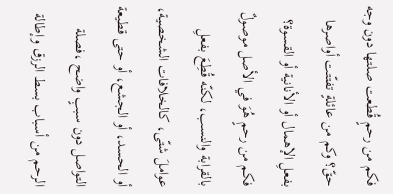فكم من رحمٍ قُطعت صلتها دون وجه حقّ؟ وكم من عائلةٍ تفتّتت أواصرها بفعلِ الإهمال أو الأنانية أو القسوة؟ فكم من رحمٍ هُوَ في الأصل موصولٌ بالقرابة والنسب، لكنّه قُطِعَ بفعلِ عواملَ شتّى، كالخلافات الشخصية، أو الحسد، أو الجشع، أو حتى قطيعة التواصل دون سببٍ واضح ،فصلة الرحم من أسباب بسط الرزق وإطالة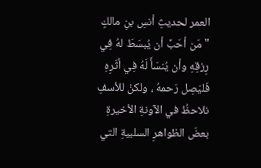العمر لحديثِ أنسِ بنِ مالكٍ "مَن أحَبَّ أن يُبسَطَ لهُ فِي رِزقِهِ وأن يُنسَأَ لَهُ فِي أثَرِهِ فَليَصِل رَحمهُ ، ولكنْ للأسفِ نلاحظُ في الآونةِ الأخيرةِ بعضَ الظواهرِ السلبيةِ التي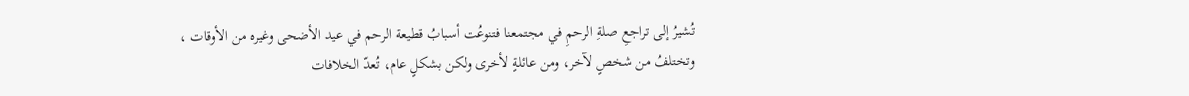تُشيرُ إلى تراجعِ صلةِ الرحمِ في مجتمعنا فتنوعُت أسبابُ قطيعة الرحم في عيد الأضحى وغيره من الأوقات ، وتختلفُ من شخصٍ لآخر، ومن عائلةٍ لأخرى ولكن بشكلٍ عام، تُعدّ الخلافات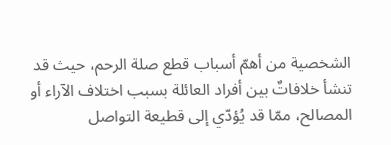الشخصية من أهمّ أسباب قطع صلة الرحم، حيث قد تنشأ خلافاتٌ بين أفراد العائلة بسبب اختلاف الآراء أو المصالح، ممّا قد يُؤدّي إلى قطيعة التواصل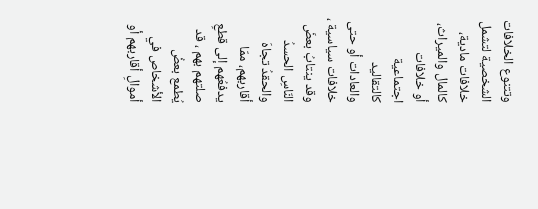وتتنوع الخلافات الشخصية لتشمل خلافات مادية، كالمال والميراث، أو خلافات اجتماعية كالتقاليد والعادات أو حتى خلافات سياسية ، وقد ينتابُ بعضَ النّاسِ الحسدُ والحقدُ تجاهَ أقاربهم، ممّا يدفعُهم إلى قطعِ صلتهم بهم ، قد يُطمع بعضُ الأشخاص في أموالِ أقاربهم أو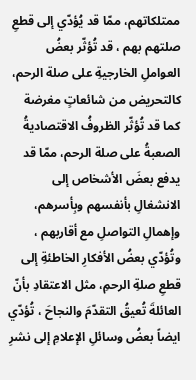ممتلكاتهم، ممّا قد يُؤدّي إلى قطعِ صلتهم بهم ، قد تُؤثّر بعضُ العواملِ الخارجيةِ على صلة الرحم، كالتحريض من شائعاتٍ مغرضة كما قد تُؤثّر الظروفُ الاقتصاديةُ الصعبةُ على صلة الرحم، ممّا قد يدفع بعضَ الأشخاص إلى الانشغالِ بأنفسهم وبِأسرهم، وإهمالِ التواصلِ مع أقاربهم ، وتُؤدّي بعضُ الأفكارِ الخاطئةِ إلى قطعِ صلةِ الرحمِ، مثل الاعتقادِ بأنّ العائلةَ تُعيقُ التقدّمَ والنجاحَ ، تُؤدّي  ايضاً بعضُ وسائلِ الإعلامِ إلى نشرِ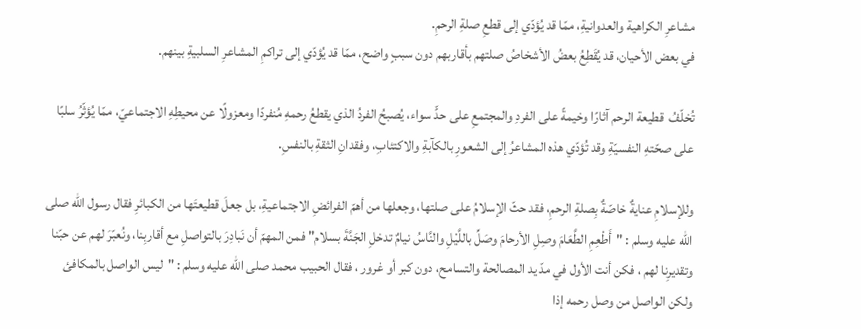مشاعرِ الكراهية والعدوانيةِ، ممّا قد يُؤدّي إلى قطعِ صلةِ الرحمِ.
في بعض الأحيان، قد يُقَطِعُ بعضُ الأشخاصُ صلتهم بأقاربهم دون سببٍ واضح، ممّا قد يُؤدّي إلى تراكمِ المشاعرِ السلبيةِ بينهم.

تُخلّفُ  قطيعة الرحم آثارًا وخيمةً على الفردِ والمجتمعِ على حدٍّ سواء، يُصبحُ الفردُ الذي يقطعُ رحمهِ مُنفردًا ومعزولًا عن محيطِهِ الاجتماعيّ، ممّا يُؤثّرُ سلبًا على صحّتهِ النفسيّةِ وقد تُؤدّي هذه المشاعرُ إلى الشعورِ بالكآبةِ والاكتئابِ، وفقدانِ الثقةِ بالنفسِ.

وللإسلامِ عنايةٌ خاصّةٌ بِصلةِ الرحمِ، فقد حثّ الإسلامُ على صلتها، وجعلها من أهمّ الفرائضِ الاجتماعيةِ، بل جعلَ قطيعتَها من الكبائرِ فقال رسول الله صلى الله عليه وسلم : "أَطْعِمِ الطَّعَامَ وصِلِ الأرحامَ وصَلِّ باللَّيْلِ والنَّاسُ نيامٌ تدخلِ الجَنَّةَ بسلام" فمن المهمّ أن نَبادِرَ بالتواصلِ مع أقاربِنا، ونُعبّرَ لهم عن حبّنا وتقديرِنا لهم ، فكن أنت الأول في مدّ يد المصالحة والتسامح، دون كبر أو غرور ، فقال الحبيب محمد صلى الله عليه وسلم : "ليس الواصل بالمكافئ ولكن الواصل من وصل رحمه إذا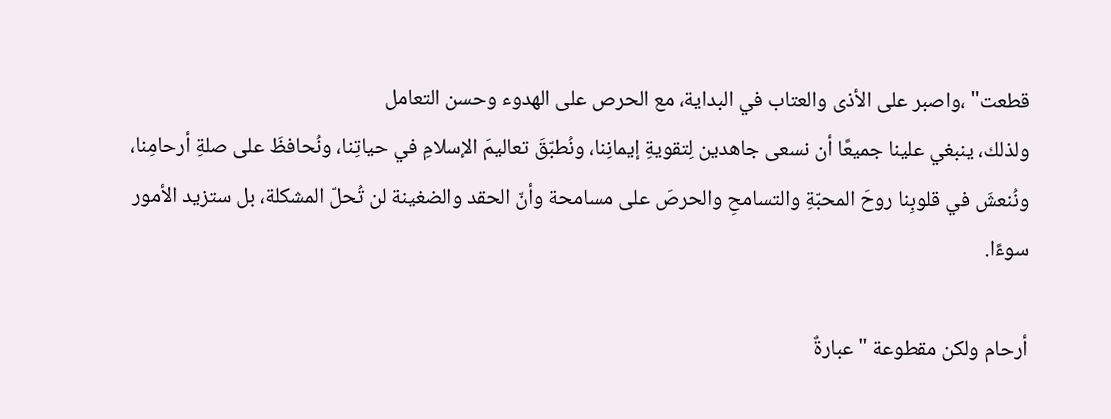قطعت" ،واصبر على الأذى والعتاب في البداية، مع الحرص على الهدوء وحسن التعامل
ولذلك، ينبغي علينا جميعًا أن نسعى جاهدين لِتقويةِ إيمانِنا، ونُطبّقَ تعاليمَ الإسلامِ في حياتِنا، ونُحافظَ على صلةِ أرحامِنا، ونُنعشَ في قلوبِنا روحَ المحبّةِ والتسامحِ والحرصَ على مسامحة وأنّ الحقد والضغينة لن تُحلّ المشكلة، بل ستزيد الأمور سوءًا.

أرحام ولكن مقطوعة " عبارةٌ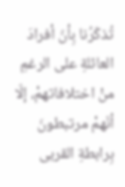تُذكّرُنا بِأنّ أفرادَ العائلةِ على الرغمِ منْ اختلافاتهمْ، إلّا أنّهمْ مرتبطونَ بِرابطةِ القربى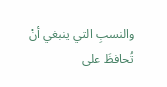والنسبِ التي ينبغي أنْ تُحافظَ على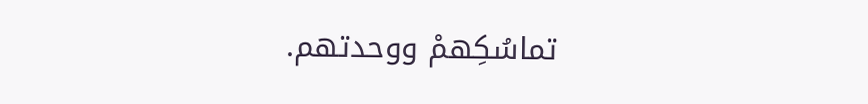تماسُكِهمْ ووحدتهم.